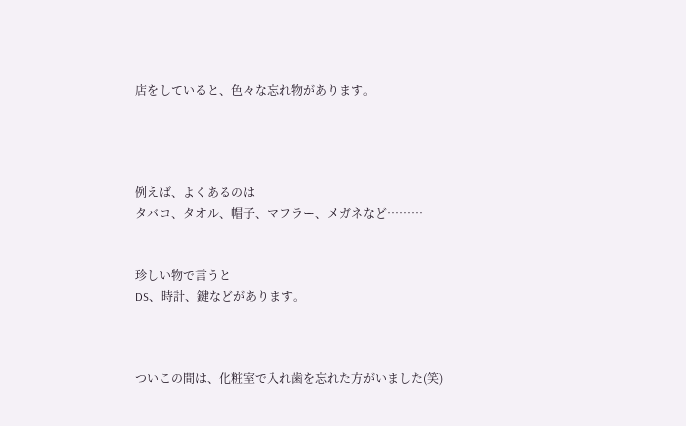店をしていると、色々な忘れ物があります。




例えば、よくあるのは
タバコ、タオル、帽子、マフラー、メガネなど………


珍しい物で言うと
DS、時計、鍵などがあります。



ついこの間は、化粧室で入れ歯を忘れた方がいました(笑)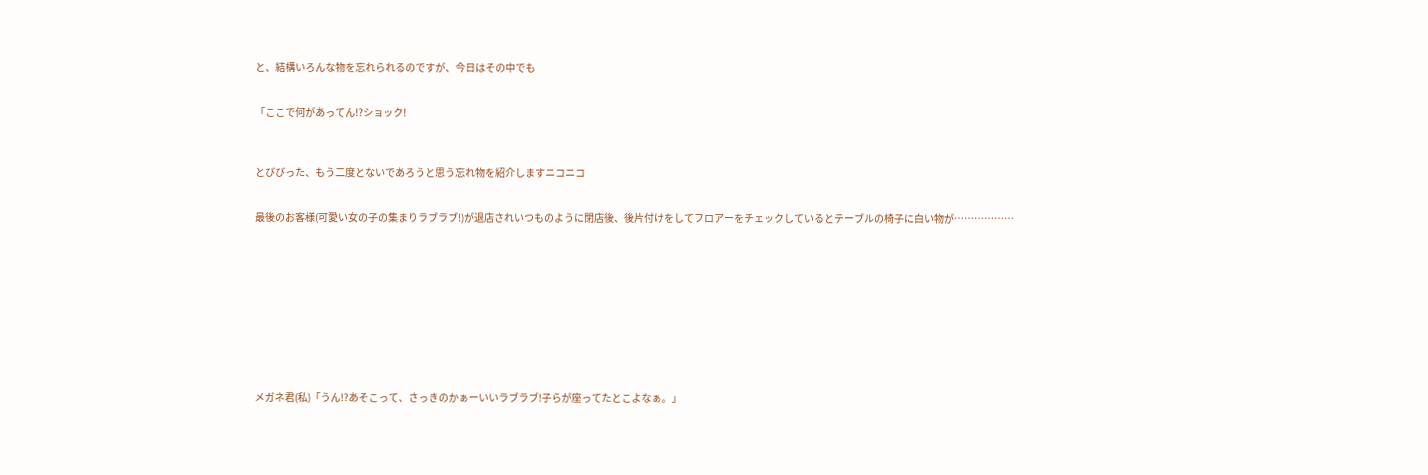と、結構いろんな物を忘れられるのですが、今日はその中でも


「ここで何があってん!?ショック!



とびびった、もう二度とないであろうと思う忘れ物を紹介しますニコニコ


最後のお客様(可愛い女の子の集まりラブラブ!)が退店されいつものように閉店後、後片付けをしてフロアーをチェックしているとテーブルの椅子に白い物が………………











メガネ君(私)「うん!?あそこって、さっきのかぁーいいラブラブ!子らが座ってたとこよなぁ。」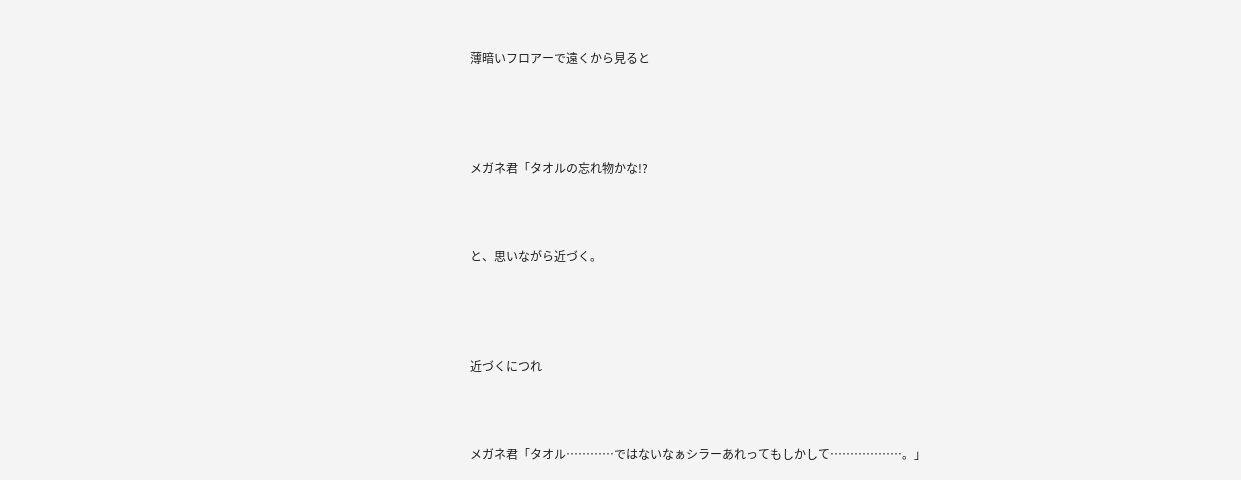薄暗いフロアーで遠くから見ると




メガネ君「タオルの忘れ物かな!?



と、思いながら近づく。




近づくにつれ



メガネ君「タオル…………ではないなぁシラーあれってもしかして………………。」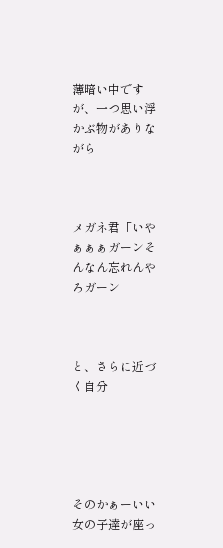薄暗い中ですが、一つ思い浮かぶ物がありながら



メガネ君「いやぁぁぁガーンそんなん忘れんやろガーン



と、さらに近づく自分





そのかぁーいい女の子達が座っ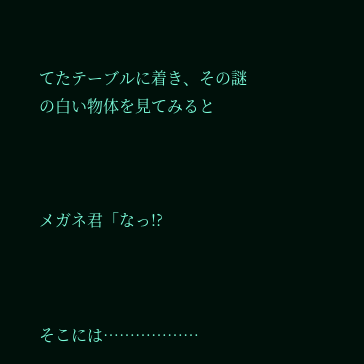てたテーブルに着き、その謎の白い物体を見てみると



メガネ君「なっ!?



そこには………………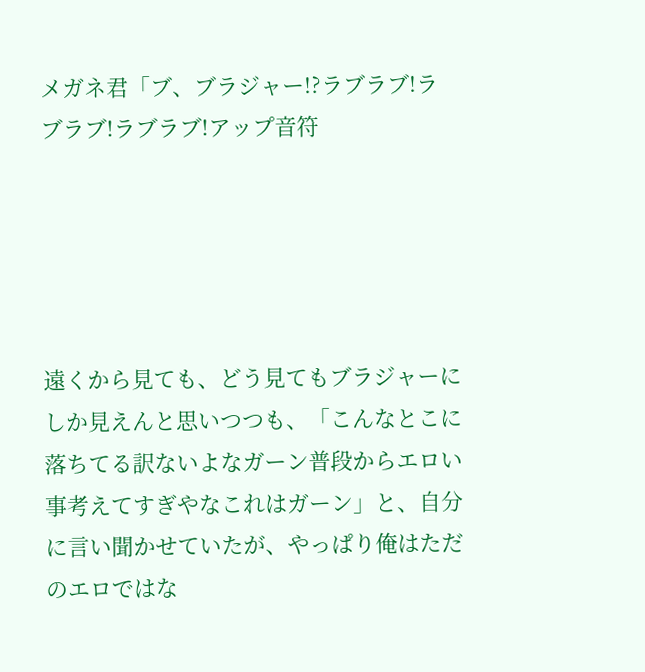メガネ君「ブ、ブラジャー!?ラブラブ!ラブラブ!ラブラブ!アップ音符





遠くから見ても、どう見てもブラジャーにしか見えんと思いつつも、「こんなとこに落ちてる訳ないよなガーン普段からエロい事考えてすぎやなこれはガーン」と、自分に言い聞かせていたが、やっぱり俺はただのエロではな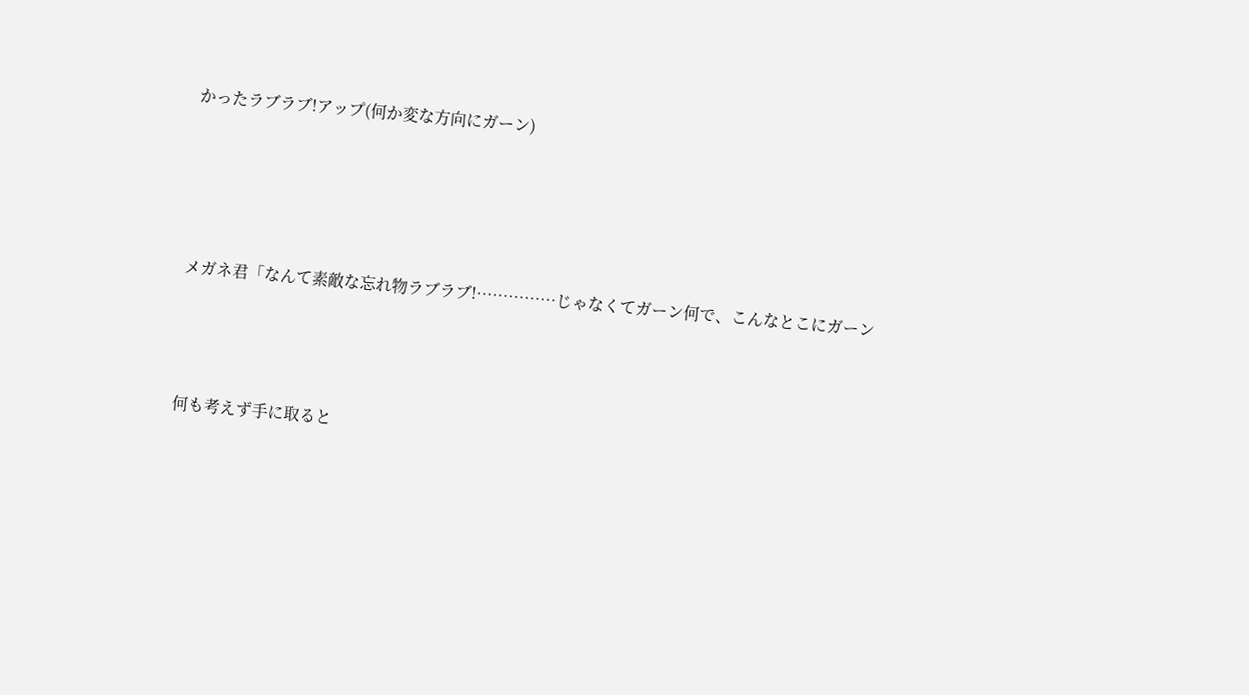かったラブラブ!アップ(何か変な方向にガーン)




メガネ君「なんて素敵な忘れ物ラブラブ!……………じゃなくてガーン何で、こんなとこにガーン



何も考えず手に取ると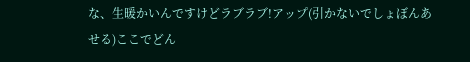な、生暖かいんですけどラブラブ!アップ(引かないでしょぼんあせる)ここでどん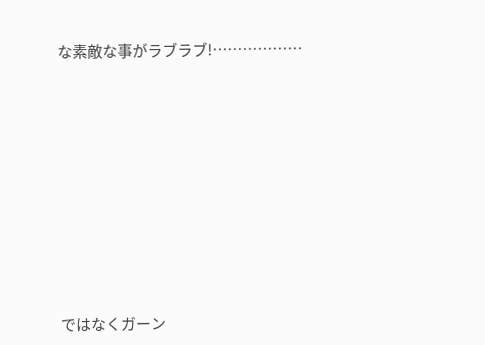な素敵な事がラブラブ!………………












ではなくガーン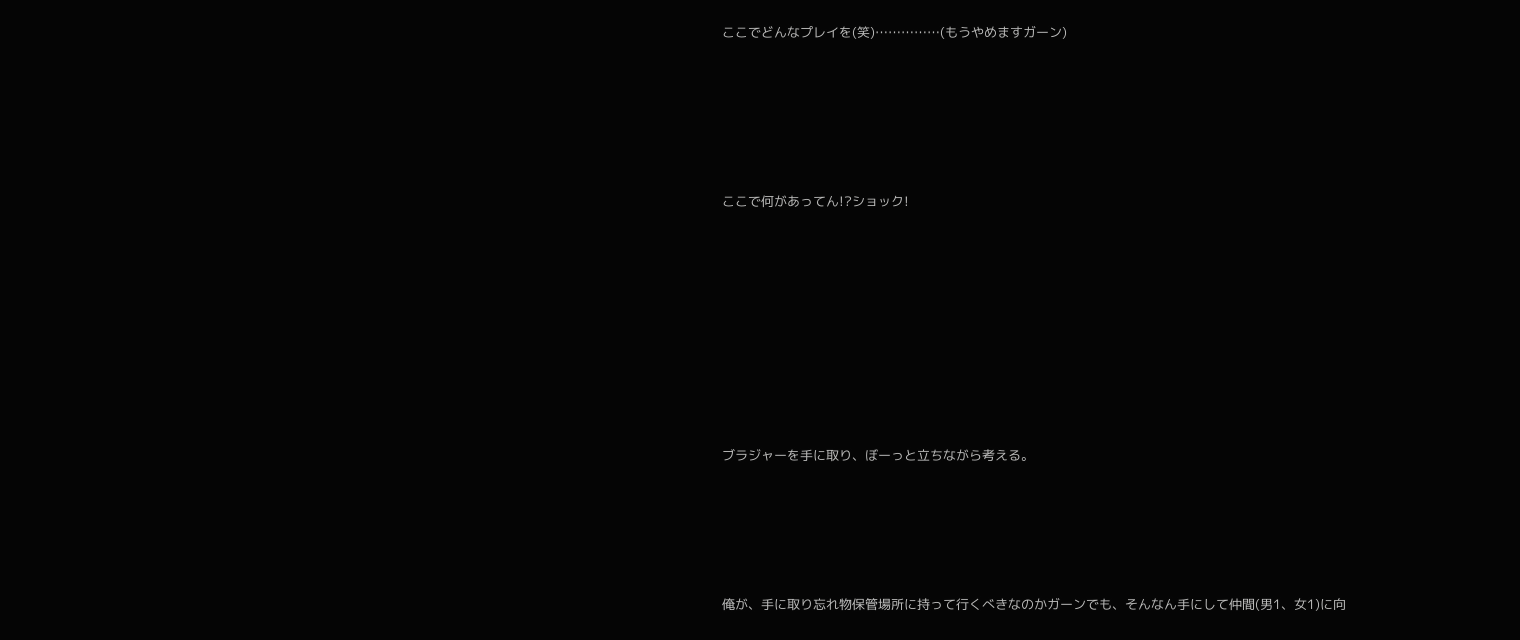ここでどんなプレイを(笑)……………(もうやめますガーン)







ここで何があってん!?ショック!











ブラジャーを手に取り、ぼーっと立ちながら考える。






俺が、手に取り忘れ物保管場所に持って行くべきなのかガーンでも、そんなん手にして仲間(男1、女1)に向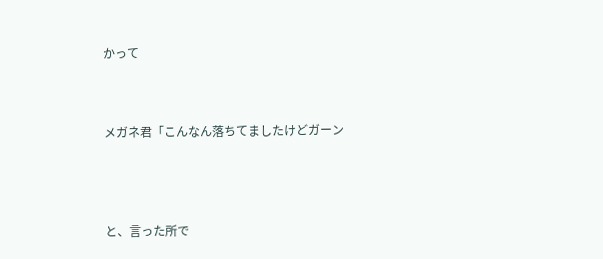かって



メガネ君「こんなん落ちてましたけどガーン




と、言った所で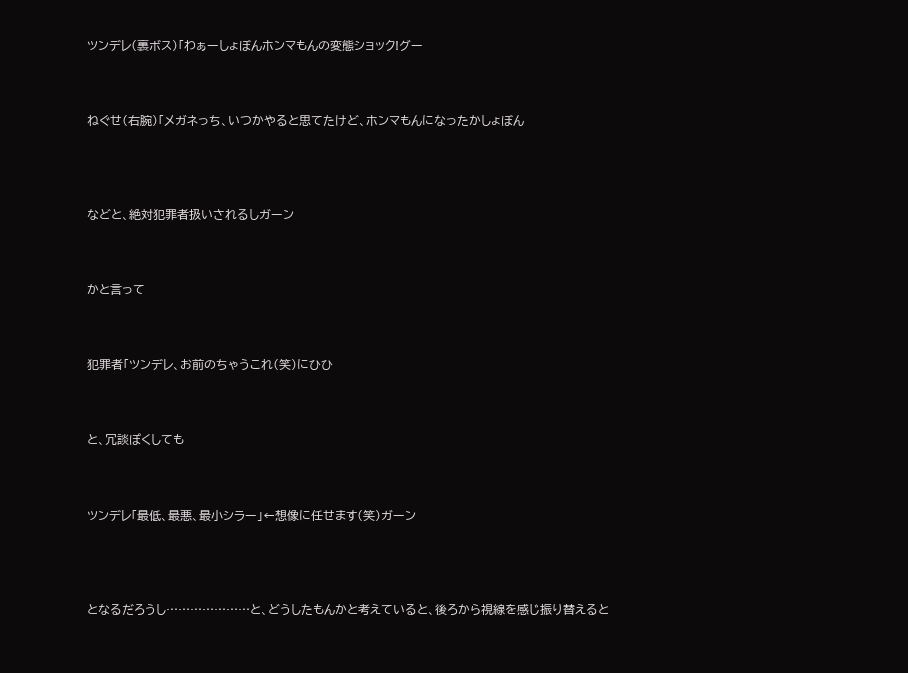ツンデレ(裏ボス)「わぁーしょぼんホンマもんの変態ショック!グー



ねぐせ(右腕)「メガネっち、いつかやると思てたけど、ホンマもんになったかしょぼん




などと、絶対犯罪者扱いされるしガーン



かと言って



犯罪者「ツンデレ、お前のちゃうこれ(笑)にひひ



と、冗談ぽくしても



ツンデレ「最低、最悪、最小シラー」←想像に任せます(笑)ガーン




となるだろうし…………………と、どうしたもんかと考えていると、後ろから視線を感じ振り替えると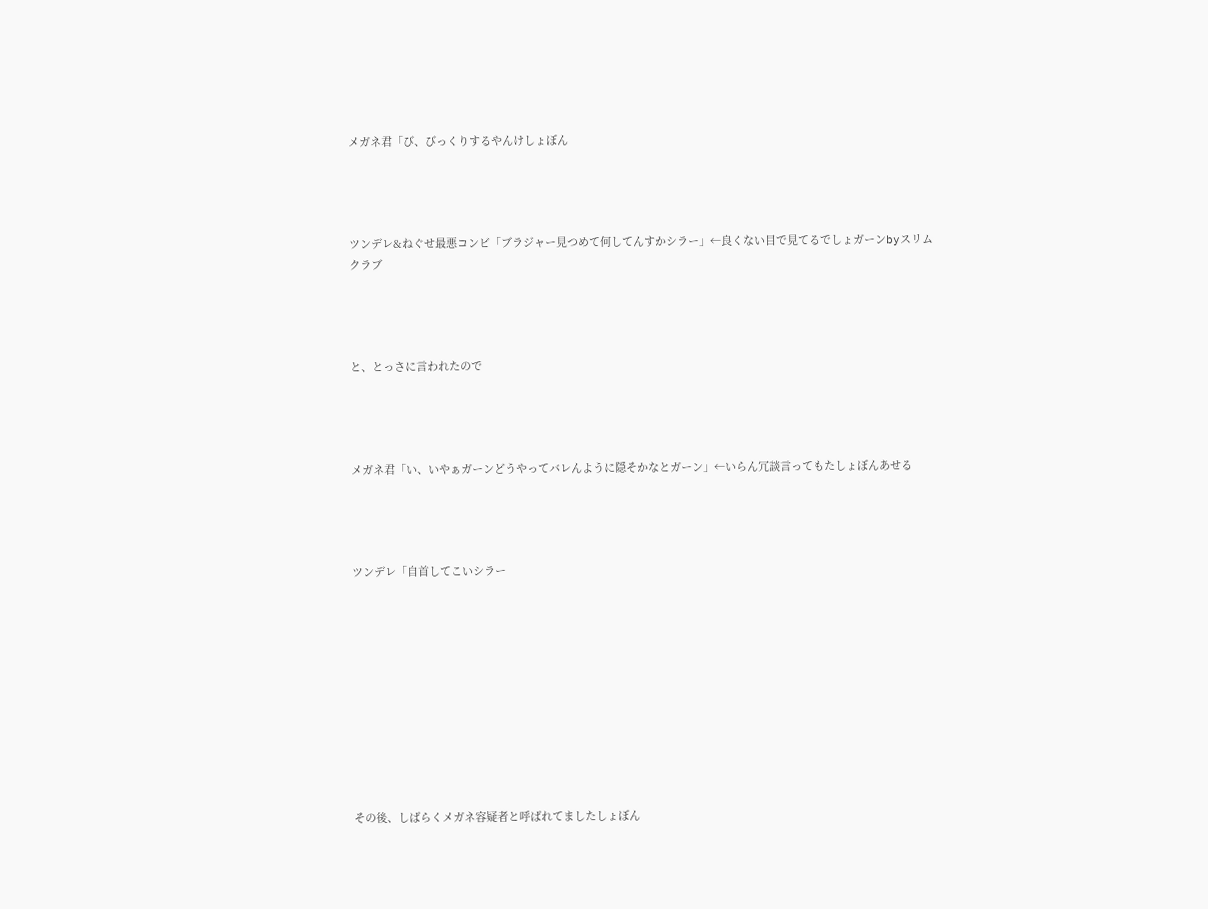メガネ君「び、びっくりするやんけしょぼん




ツンデレ&ねぐせ最悪コンビ「ブラジャー見つめて何してんすかシラー」←良くない目で見てるでしょガーンbyスリムクラブ




と、とっさに言われたので




メガネ君「い、いやぁガーンどうやってバレんように隠そかなとガーン」←いらん冗談言ってもたしょぼんあせる




ツンデレ「自首してこいシラー











その後、しばらくメガネ容疑者と呼ばれてましたしょぼん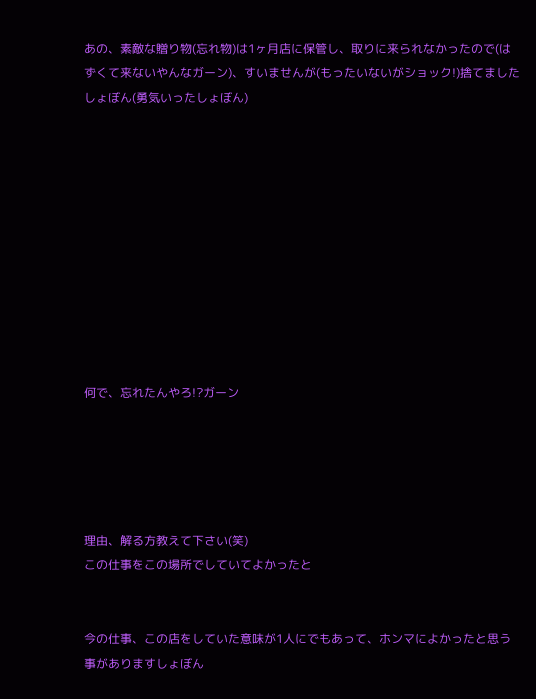あの、素敵な贈り物(忘れ物)は1ヶ月店に保管し、取りに来られなかったので(はずくて来ないやんなガーン)、すいませんが(もったいないがショック!)捨てましたしょぼん(勇気いったしょぼん)











何で、忘れたんやろ!?ガーン





理由、解る方教えて下さい(笑)
この仕事をこの場所でしていてよかったと


今の仕事、この店をしていた意味が1人にでもあって、ホンマによかったと思う事がありますしょぼん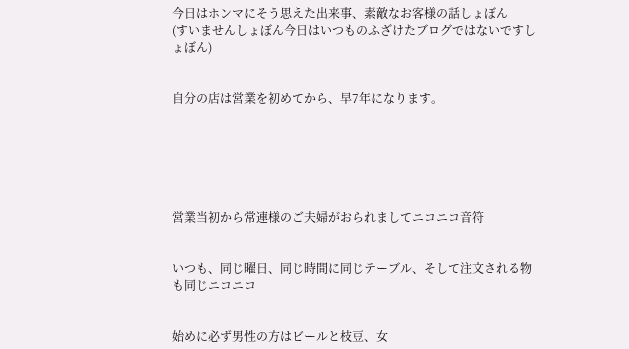今日はホンマにそう思えた出来事、素敵なお客様の話しょぼん
(すいませんしょぼん今日はいつものふざけたブログではないですしょぼん)


自分の店は営業を初めてから、早7年になります。






営業当初から常連様のご夫婦がおられましてニコニコ音符


いつも、同じ曜日、同じ時間に同じテーブル、そして注文される物も同じニコニコ


始めに必ず男性の方はビールと枝豆、女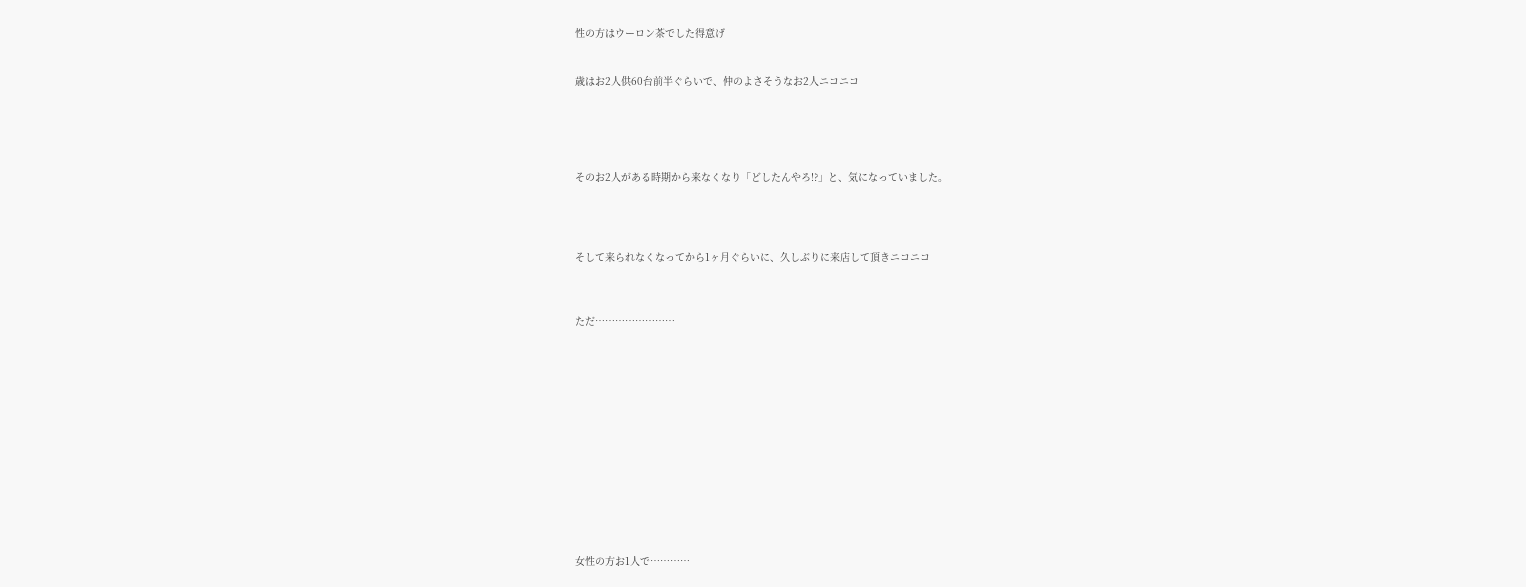性の方はウーロン茶でした得意げ


歳はお2人供60台前半ぐらいで、仲のよさそうなお2人ニコニコ





そのお2人がある時期から来なくなり「どしたんやろ!?」と、気になっていました。




そして来られなくなってから1ヶ月ぐらいに、久しぶりに来店して頂きニコニコ



ただ……………………














女性の方お1人で…………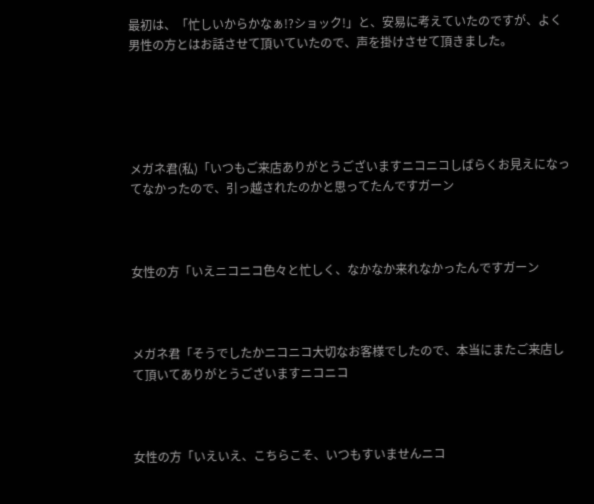最初は、「忙しいからかなぁ!?ショック!」と、安易に考えていたのですが、よく男性の方とはお話させて頂いていたので、声を掛けさせて頂きました。





メガネ君(私)「いつもご来店ありがとうございますニコニコしばらくお見えになってなかったので、引っ越されたのかと思ってたんですガーン



女性の方「いえニコニコ色々と忙しく、なかなか来れなかったんですガーン



メガネ君「そうでしたかニコニコ大切なお客様でしたので、本当にまたご来店して頂いてありがとうございますニコニコ



女性の方「いえいえ、こちらこそ、いつもすいませんニコ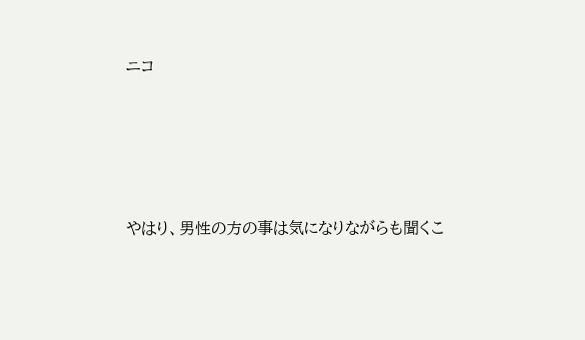ニコ




やはり、男性の方の事は気になりながらも聞くこ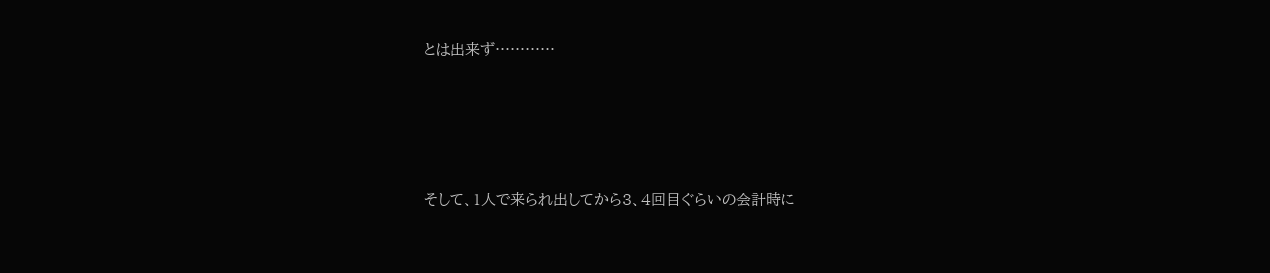とは出来ず…………




そして、1人で来られ出してから3、4回目ぐらいの会計時に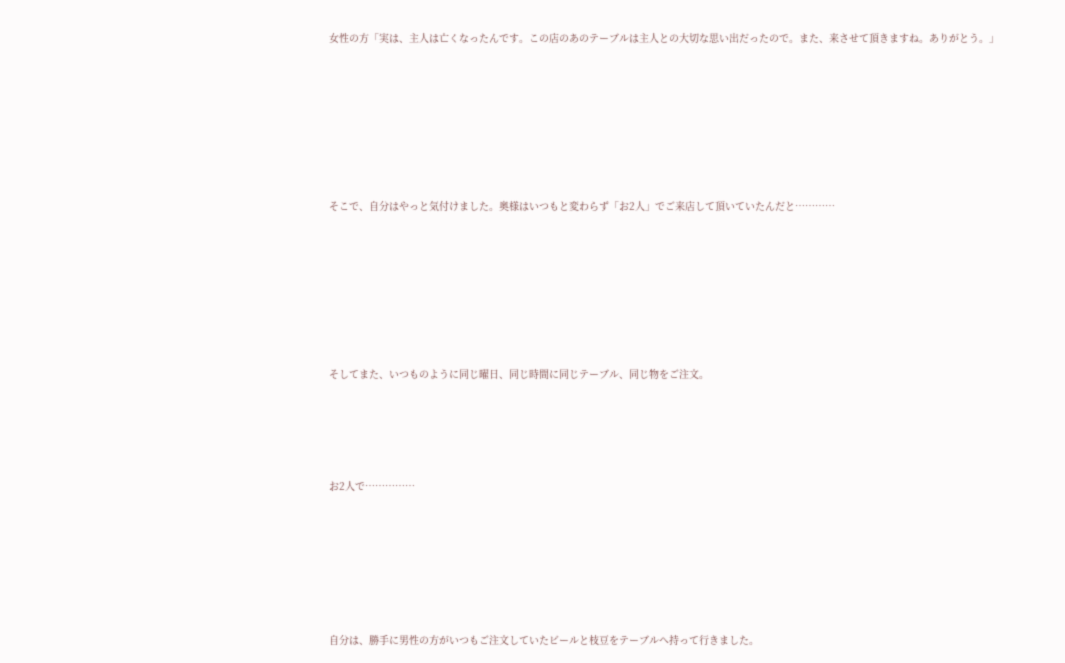女性の方「実は、主人は亡くなったんです。この店のあのテーブルは主人との大切な思い出だったので。また、来させて頂きますね。ありがとう。」











そこで、自分はやっと気付けました。奥様はいつもと変わらず「お2人」でご来店して頂いていたんだと…………











そしてまた、いつものように同じ曜日、同じ時間に同じテーブル、同じ物をご注文。







お2人で……………










自分は、勝手に男性の方がいつもご注文していたビールと枝豆をテーブルへ持って行きました。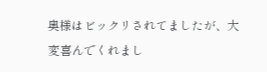奥様はビックリされてましたが、大変喜んでくれまし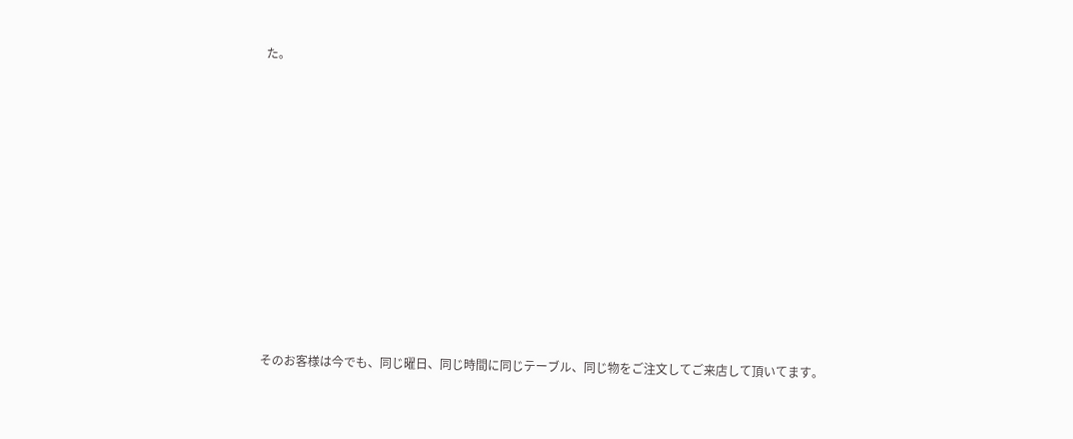た。











そのお客様は今でも、同じ曜日、同じ時間に同じテーブル、同じ物をご注文してご来店して頂いてます。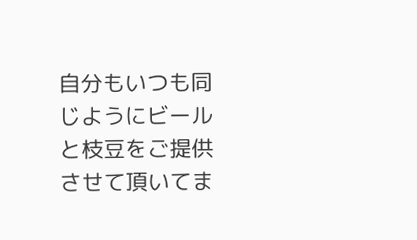自分もいつも同じようにビールと枝豆をご提供させて頂いてま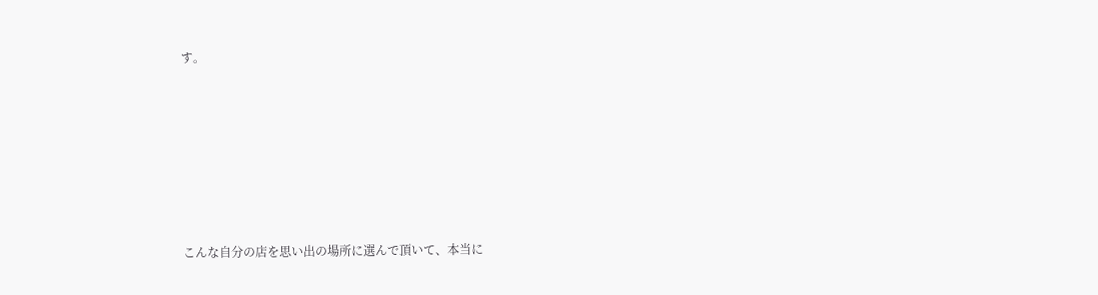す。







こんな自分の店を思い出の場所に選んで頂いて、本当に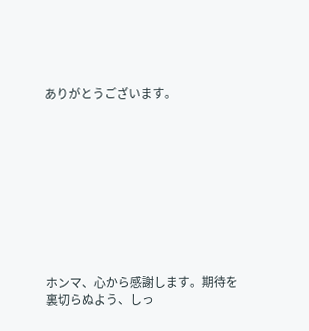ありがとうございます。










ホンマ、心から感謝します。期待を裏切らぬよう、しっ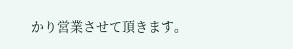かり営業させて頂きます。